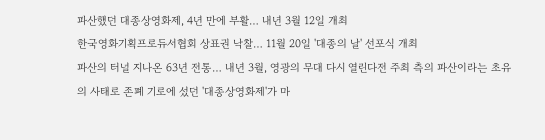파산했던 대종상영화제, 4년 만에 부활… 내년 3월 12일 개최
한국영화기획프로듀서협회 상표권 낙찰… 11월 20일 '대종의 날' 선포식 개최
파산의 터널 지나온 63년 전통… 내년 3월, 영광의 무대 다시 열린다전 주최 측의 파산이라는 초유의 사태로 존폐 기로에 섰던 '대종상영화제'가 마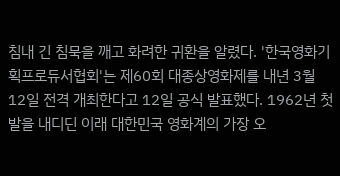침내 긴 침묵을 깨고 화려한 귀환을 알렸다. '한국영화기획프로듀서협회'는 제60회 대종상영화제를 내년 3월 12일 전격 개최한다고 12일 공식 발표했다. 1962년 첫발을 내디딘 이래 대한민국 영화계의 가장 오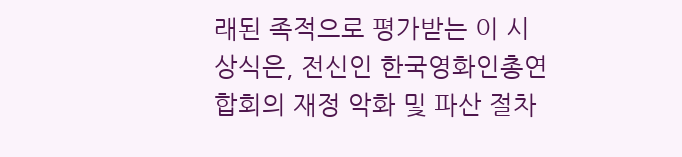래된 족적으로 평가받는 이 시상식은, 전신인 한국영화인총연합회의 재정 악화 및 파산 절차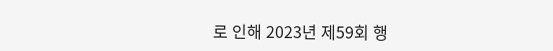로 인해 2023년 제59회 행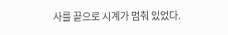사를 끝으로 시계가 멈춰 있었다.